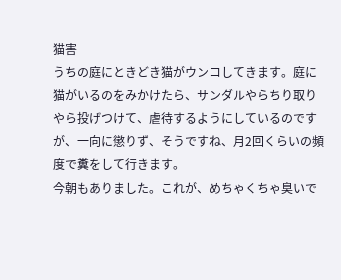猫害
うちの庭にときどき猫がウンコしてきます。庭に猫がいるのをみかけたら、サンダルやらちり取りやら投げつけて、虐待するようにしているのですが、一向に懲りず、そうですね、月2回くらいの頻度で糞をして行きます。
今朝もありました。これが、めちゃくちゃ臭いで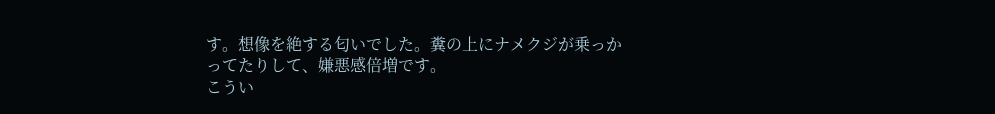す。想像を絶する匂いでした。糞の上にナメクジが乗っかってたりして、嫌悪感倍増です。
こうい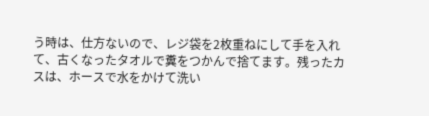う時は、仕方ないので、レジ袋を2枚重ねにして手を入れて、古くなったタオルで糞をつかんで捨てます。残ったカスは、ホースで水をかけて洗い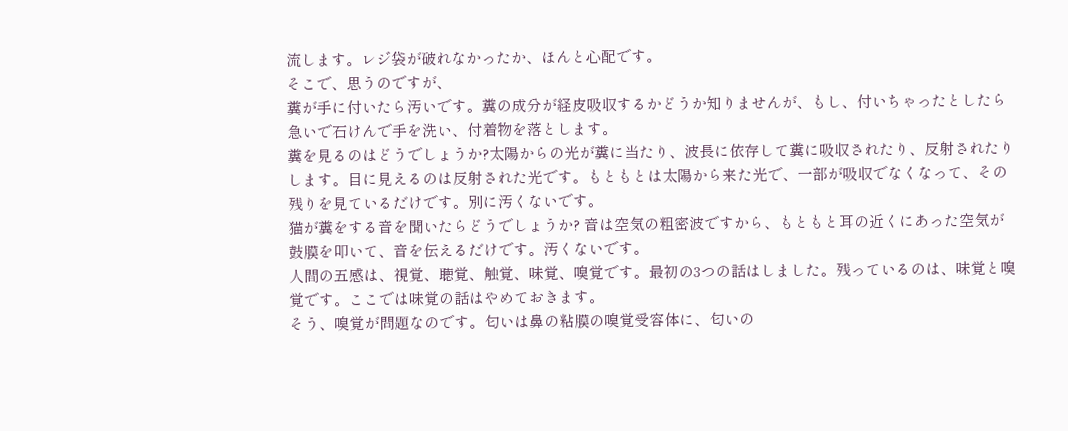流します。レジ袋が破れなかったか、ほんと心配です。
そこで、思うのですが、
糞が手に付いたら汚いです。糞の成分が経皮吸収するかどうか知りませんが、もし、付いちゃったとしたら急いで石けんで手を洗い、付着物を落とします。
糞を見るのはどうでしょうか?太陽からの光が糞に当たり、波長に依存して糞に吸収されたり、反射されたりします。目に見えるのは反射された光です。もともとは太陽から来た光で、一部が吸収でなくなって、その残りを見ているだけです。別に汚くないです。
猫が糞をする音を聞いたらどうでしょうか? 音は空気の粗密波ですから、もともと耳の近くにあった空気が鼓膜を叩いて、音を伝えるだけです。汚くないです。
人間の五感は、視覚、聴覚、触覚、味覚、嗅覚です。最初の3つの話はしました。残っているのは、味覚と嗅覚です。ここでは味覚の話はやめておきます。
そう、嗅覚が問題なのです。匂いは鼻の粘膜の嗅覚受容体に、匂いの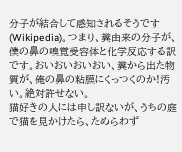分子が結合して感知されるそうです(Wikipedia)。つまり、糞由来の分子が、僕の鼻の嗅覚受容体と化学反応する訳です。おいおいおいおい、糞から出た物質が、俺の鼻の粘膜にくっつくのか!汚い。絶対許せない。
猫好きの人には申し訳ないが、うちの庭で猫を見かけたら、ためらわず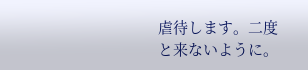虐待します。二度と来ないように。